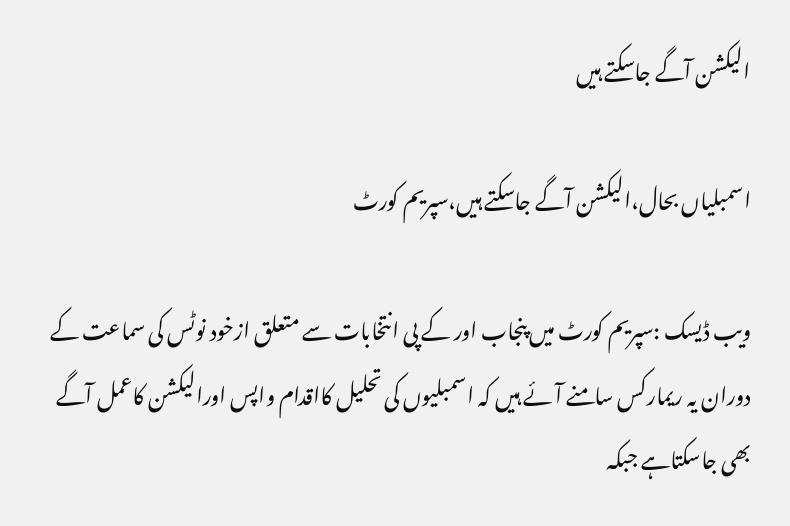الیکشن آگے جاسکتے ہیں

اسمبلیاں بحال،الیکشن آگے جاسکتے ہیں،سپریم کورٹ

ویب ڈیسک :سپریم کورٹ میں پنجاب اور کے پی انتخابات سے متعلق ازخود نوٹس کی سماعت کے دوران یہ ریمارکس سامنے آئے ہیں کہ اسمبلیوں کی تحلیل کااقدام واپس اورالیکشن کاعمل آگے بھی جاسکتاہے جبکہ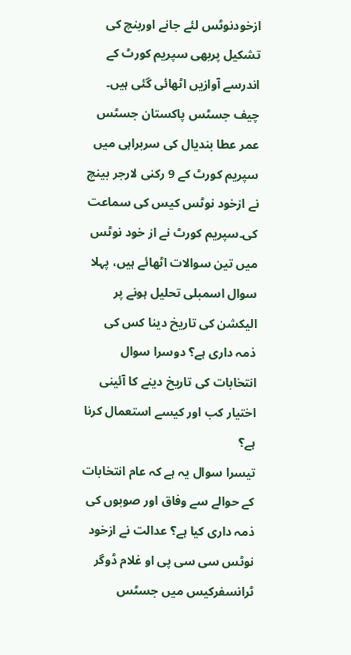ازخودنوٹس لئے جانے اوربنچ کی تشکیل پربھی سپریم کورٹ کے اندرسے آوازیں اٹھائی گئی ہیں۔ چیف جسٹس پاکستان جسٹس عمر عطا بندیال کی سربراہی میں سپریم کورٹ کے 9 رکنی لارجر بینچ نے ازخود نوٹس کیس کی سماعت کی۔سپریم کورٹ نے از خود نوٹس میں تین سوالات اٹھائے ہیں، پہلا سوال اسمبلی تحلیل ہونے پر الیکشن کی تاریخ دینا کس کی ذمہ داری ہے؟ دوسرا سوال انتخابات کی تاریخ دینے کا آئینی اختیار کب اور کیسے استعمال کرنا ہے؟
تیسرا سوال یہ ہے کہ عام انتخابات کے حوالے سے وفاق اور صوبوں کی ذمہ داری کیا ہے؟ عدالت نے ازخود نوٹس سی سی پی او غلام ڈوگر ٹرانسفرکیس میں جسٹس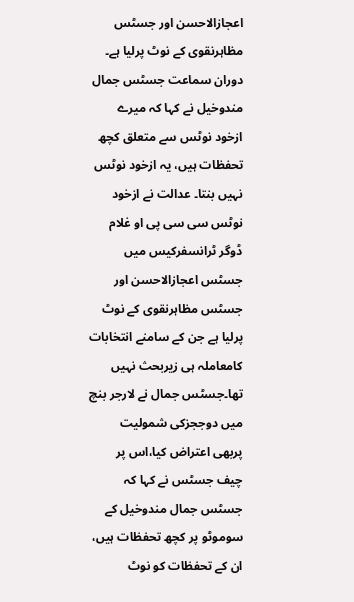اعجازالاحسن اور جسٹس مظاہرنقوی کے نوٹ پرلیا ہے۔ دوران سماعت جسٹس جمال مندوخیل نے کہا کہ میرے ازخود نوٹس سے متعلق کچھ تحفظات ہیں، یہ ازخود نوٹس نہیں بنتا۔ عدالت نے ازخود نوٹس سی سی پی او غلام ڈوگر ٹرانسفرکیس میں جسٹس اعجازالاحسن اور جسٹس مظاہرنقوی کے نوٹ پرلیا ہے جن کے سامنے انتخابات کامعاملہ ہی زیربحث نہیں تھا۔جسٹس جمال نے لارجر بنچ میں دوججزکی شمولیت پربھی اعتراض کیا،اس پر چیف جسٹس نے کہا کہ جسٹس جمال مندوخیل کے سوموٹو پر کچھ تحفظات ہیں، ان کے تحفظات کو نوٹ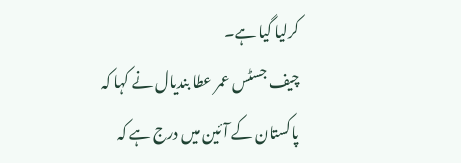کرلیا گیا ہے۔
چیف جسٹس عمر عطا بندیال نے کہا کہ پاکستان کے آئین میں درج ہے کہ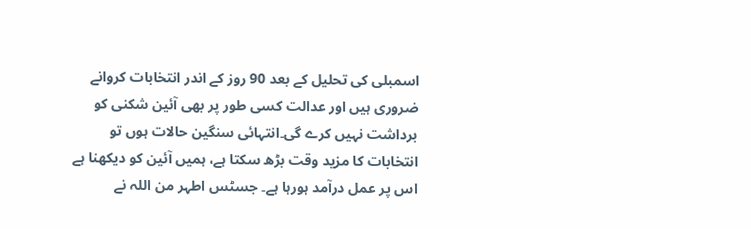اسمبلی کی تحلیل کے بعد 90 روز کے اندر انتخابات کروانے ضروری ہیں اور عدالت کسی طور پر بھی آئین شکنی کو برداشت نہیں کرے گی۔انتہائی سنگین حالات ہوں تو انتخابات کا مزید وقت بڑھ سکتا ہے، ہمیں آئین کو دیکھنا ہے اس پر عمل درآمد ہورہا ہے۔ جسٹس اطہر من اللہ نے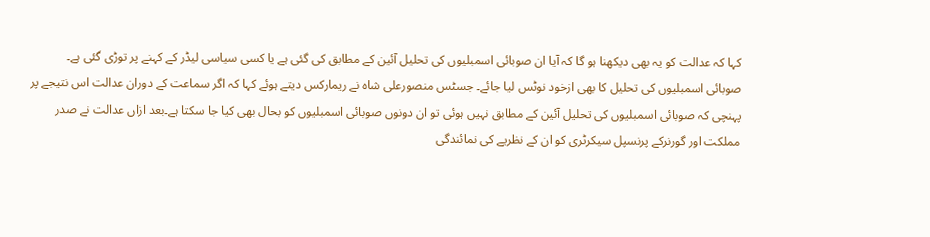کہا کہ عدالت کو یہ بھی دیکھنا ہو گا کہ آیا ان صوبائی اسمبلیوں کی تحلیل آئین کے مطابق کی گئی ہے یا کسی سیاسی لیڈر کے کہنے پر توڑی گئی ہے۔
صوبائی اسمبلیوں کی تحلیل کا بھی ازخود نوٹس لیا جائے۔ جسٹس منصورعلی شاہ نے ریمارکس دیتے ہوئے کہا کہ اگر سماعت کے دوران عدالت اس نتیجے پر پہنچی کہ صوبائی اسمبلیوں کی تحلیل آئین کے مطابق نہیں ہوئی تو ان دونوں صوبائی اسمبلیوں کو بحال بھی کیا جا سکتا ہے۔بعد ازاں عدالت نے صدر مملکت اور گورنرکے پرنسپل سیکرٹری کو ان کے نظریے کی نمائندگی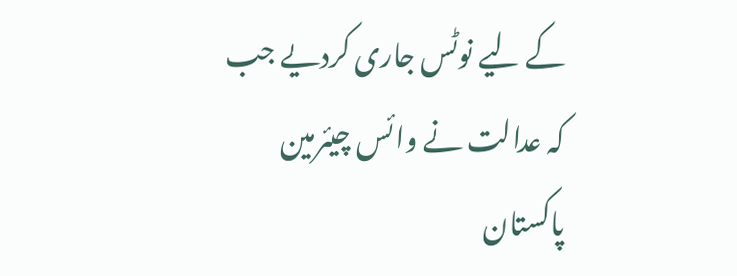کے لیے نوٹس جاری کردیے جب کہ عدالت نے وائس چیئرمین پاکستان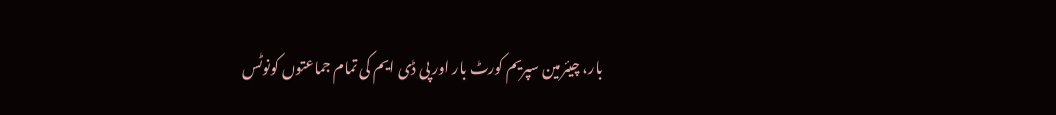بار، چیئرمین سپریم کورٹ بار اور پی ڈی ایم کی تمام جماعتوں کونوٹس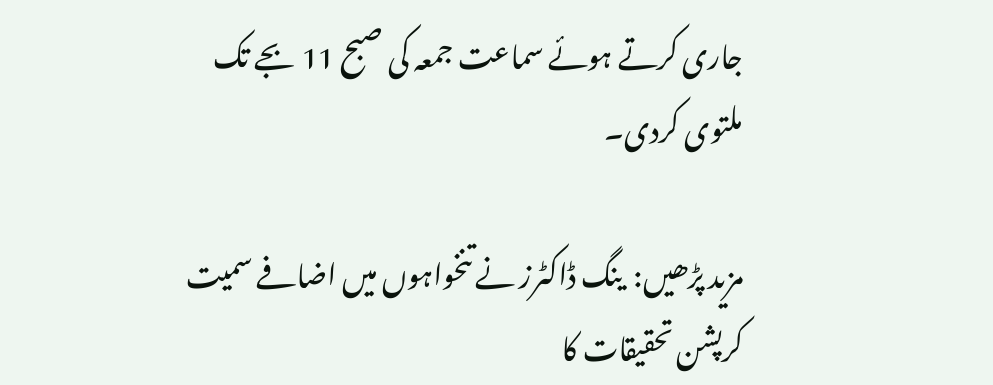جاری کرتے ہوئے سماعت جمعہ کی صبح 11 بجے تک ملتوی کردی۔

مزید پڑھیں:  ینگ ڈاکٹرز نے تنخواہوں میں اضافے سمیت کرپشن تحقیقات کا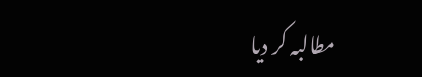مطالبہ کر دیا